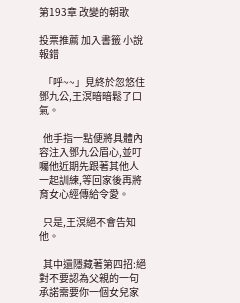第193章 改變的朝歌

投票推薦 加入書籤 小說報錯

  「呼~~」見終於忽悠住鄧九公,王溟暗暗鬆了口氣。

  他手指一點便將具體內容注入鄧九公眉心,並叮囑他近期先跟著其他人一起訓練,等回家後再將育女心經傳給令愛。

  只是,王溟絕不會告知他。

  其中還隱藏著第四招:絕對不要認為父親的一句承諾需要你一個女兒家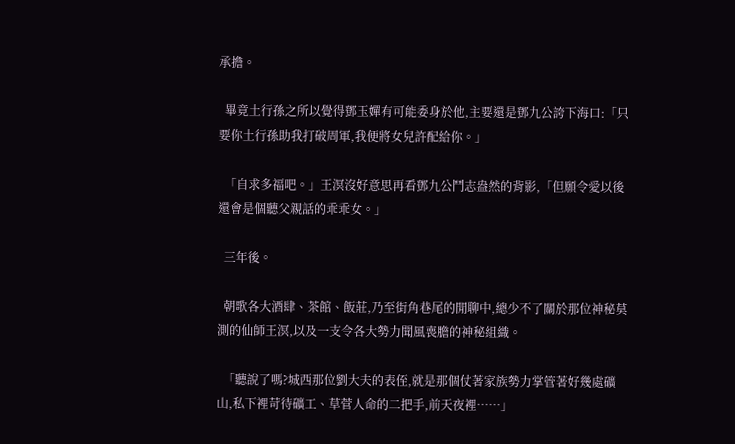承擔。

  畢竟土行孫之所以覺得鄧玉嬋有可能委身於他,主要還是鄧九公誇下海口:「只要你土行孫助我打破周軍,我便將女兒許配給你。」

  「自求多福吧。」王溟沒好意思再看鄧九公鬥志盎然的背影,「但願令愛以後還會是個聽父親話的乖乖女。」

  三年後。

  朝歌各大酒肆、茶館、飯莊,乃至街角巷尾的閒聊中,總少不了關於那位神秘莫測的仙師王溟,以及一支令各大勢力聞風喪膽的神秘組織。

  「聽說了嗎?城西那位劉大夫的表侄,就是那個仗著家族勢力掌管著好幾處礦山,私下裡苛待礦工、草菅人命的二把手,前天夜裡……」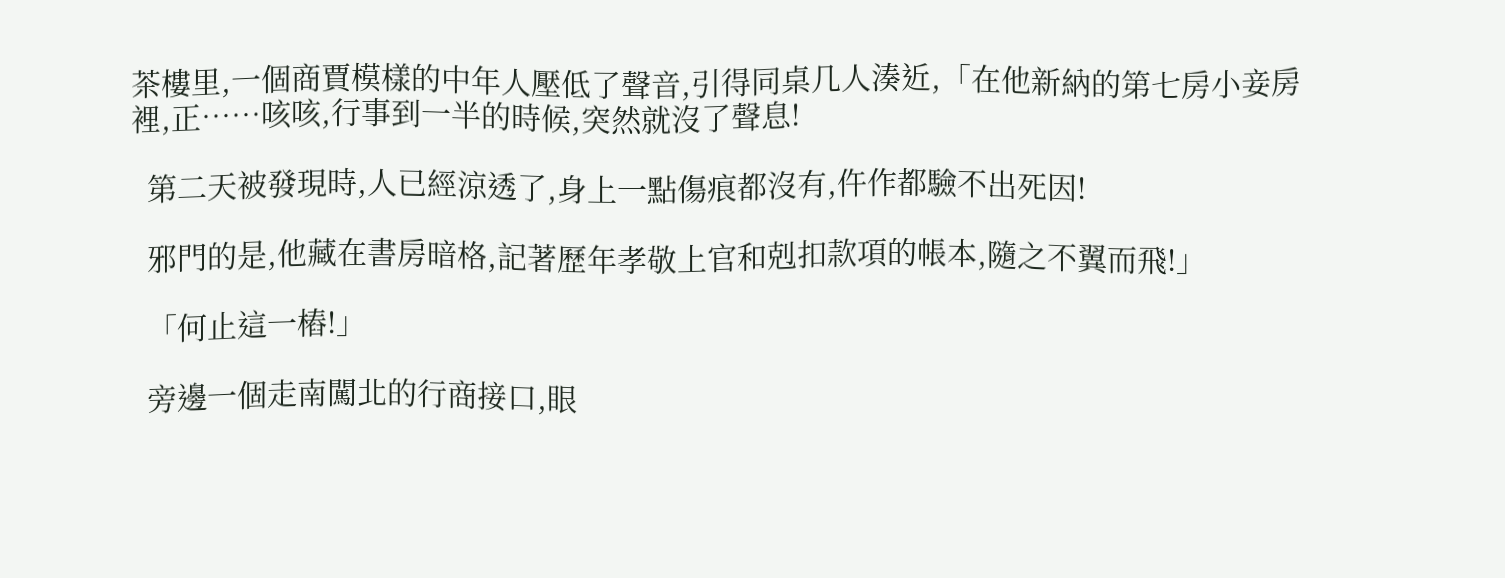茶樓里,一個商賈模樣的中年人壓低了聲音,引得同桌几人湊近,「在他新納的第七房小妾房裡,正……咳咳,行事到一半的時候,突然就沒了聲息!

  第二天被發現時,人已經涼透了,身上一點傷痕都沒有,仵作都驗不出死因!

  邪門的是,他藏在書房暗格,記著歷年孝敬上官和剋扣款項的帳本,隨之不翼而飛!」

  「何止這一樁!」

  旁邊一個走南闖北的行商接口,眼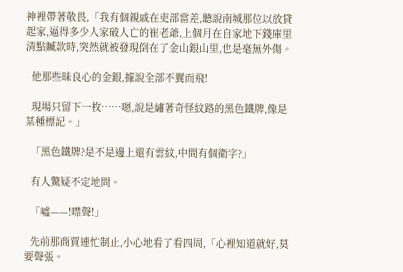神裡帶著敬畏,「我有個親戚在吏部當差,聽說南城那位以放貸起家,逼得多少人家破人亡的崔老爺,上個月在自家地下錢庫里清點贓款時,突然就被發現倒在了金山銀山里,也是毫無外傷。

  他那些昧良心的金銀,據說全部不翼而飛!

  現場只留下一枚……嗯,說是繡著奇怪紋路的黑色鐵牌,像是某種標記。」

  「黑色鐵牌?是不是邊上還有雲紋,中間有個衛字?」

  有人驚疑不定地問。

  「噓——!噤聲!」

  先前那商賈連忙制止,小心地看了看四周,「心裡知道就好,莫要聲張。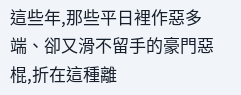這些年,那些平日裡作惡多端、卻又滑不留手的豪門惡棍,折在這種離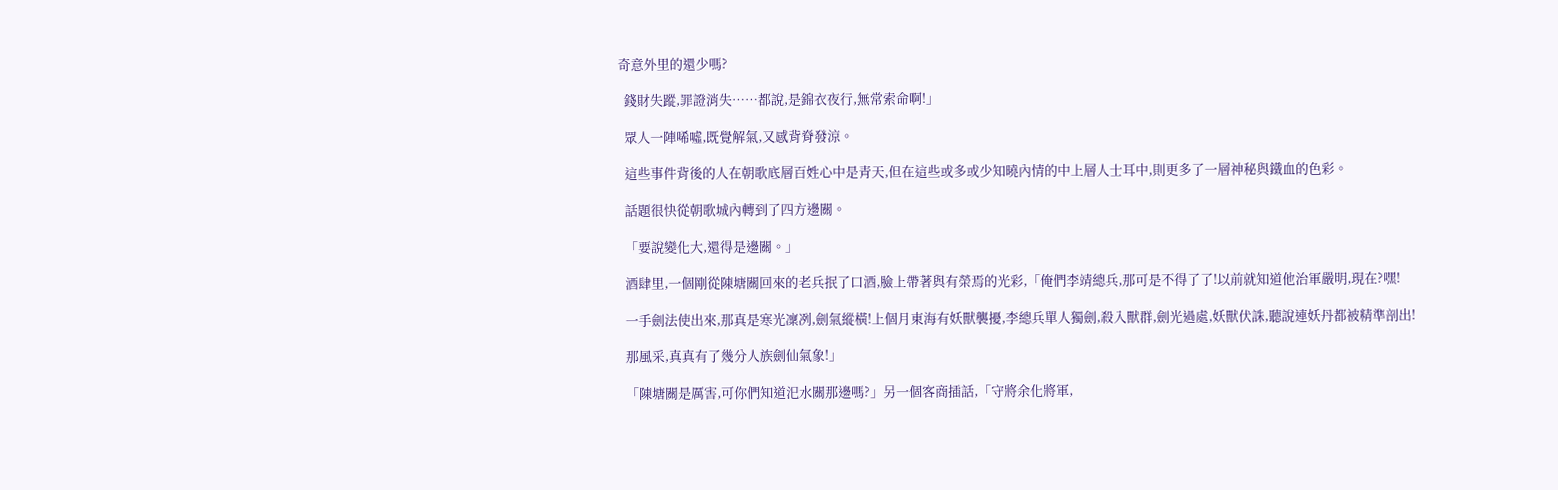奇意外里的還少嗎?

  錢財失蹤,罪證消失……都說,是錦衣夜行,無常索命啊!」

  眾人一陣唏噓,既覺解氣,又感背脊發涼。

  這些事件背後的人在朝歌底層百姓心中是青天,但在這些或多或少知曉內情的中上層人士耳中,則更多了一層神秘與鐵血的色彩。

  話題很快從朝歌城內轉到了四方邊關。

  「要說變化大,還得是邊關。」

  酒肆里,一個剛從陳塘關回來的老兵抿了口酒,臉上帶著與有榮焉的光彩,「俺們李靖總兵,那可是不得了了!以前就知道他治軍嚴明,現在?嘿!

  一手劍法使出來,那真是寒光凜冽,劍氣縱橫!上個月東海有妖獸襲擾,李總兵單人獨劍,殺入獸群,劍光過處,妖獸伏誅,聽說連妖丹都被精準剖出!

  那風采,真真有了幾分人族劍仙氣象!」

  「陳塘關是厲害,可你們知道汜水關那邊嗎?」另一個客商插話,「守將余化將軍,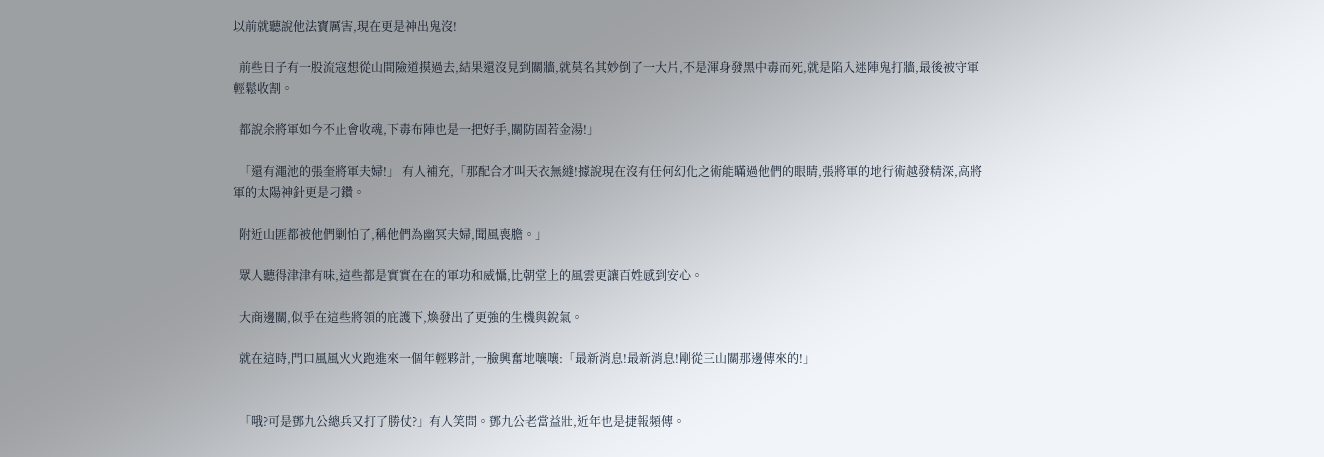以前就聽說他法寶厲害,現在更是神出鬼沒!

  前些日子有一股流寇想從山間險道摸過去,結果還沒見到關牆,就莫名其妙倒了一大片,不是渾身發黑中毒而死,就是陷入迷陣鬼打牆,最後被守軍輕鬆收割。

  都說余將軍如今不止會收魂,下毒布陣也是一把好手,關防固若金湯!」

  「還有澠池的張奎將軍夫婦!」 有人補充,「那配合才叫天衣無縫!據說現在沒有任何幻化之術能瞞過他們的眼睛,張將軍的地行術越發精深,高將軍的太陽神針更是刁鑽。

  附近山匪都被他們剿怕了,稱他們為幽冥夫婦,聞風喪膽。」

  眾人聽得津津有味,這些都是實實在在的軍功和威懾,比朝堂上的風雲更讓百姓感到安心。

  大商邊關,似乎在這些將領的庇護下,煥發出了更強的生機與銳氣。

  就在這時,門口風風火火跑進來一個年輕夥計,一臉興奮地嚷嚷:「最新消息!最新消息!剛從三山關那邊傳來的!」


  「哦?可是鄧九公總兵又打了勝仗?」有人笑問。鄧九公老當益壯,近年也是捷報頻傳。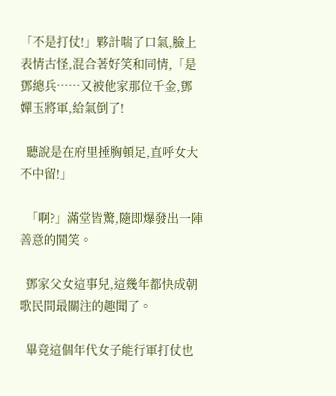「不是打仗!」夥計喘了口氣,臉上表情古怪,混合著好笑和同情,「是鄧總兵……又被他家那位千金,鄧嬋玉將軍,給氣倒了!

  聽說是在府里捶胸頓足,直呼女大不中留!」

  「啊?」滿堂皆驚,隨即爆發出一陣善意的鬨笑。

  鄧家父女這事兒,這幾年都快成朝歌民間最關注的趣聞了。

  畢竟這個年代女子能行軍打仗也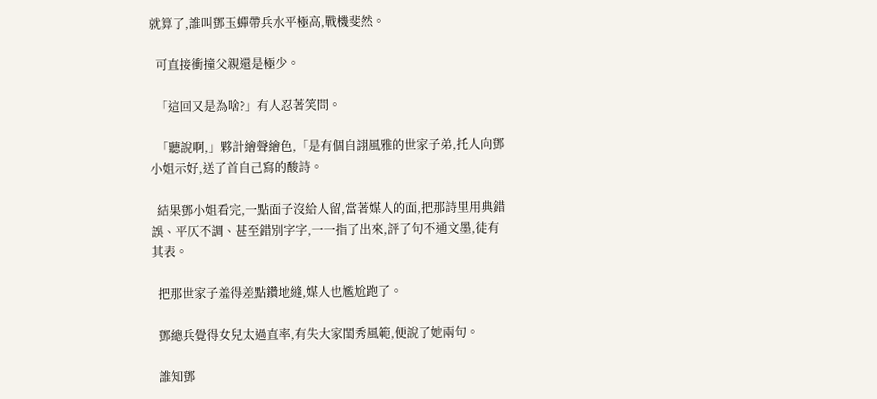就算了,誰叫鄧玉蟬帶兵水平極高,戰機斐然。

  可直接衝撞父親還是極少。

  「這回又是為啥?」有人忍著笑問。

  「聽說啊,」夥計繪聲繪色,「是有個自詡風雅的世家子弟,托人向鄧小姐示好,送了首自己寫的酸詩。

  結果鄧小姐看完,一點面子沒給人留,當著媒人的面,把那詩里用典錯誤、平仄不調、甚至錯別字字,一一指了出來,評了句不通文墨,徒有其表。

  把那世家子羞得差點鑽地縫,媒人也尷尬跑了。

  鄧總兵覺得女兒太過直率,有失大家閨秀風範,便說了她兩句。

  誰知鄧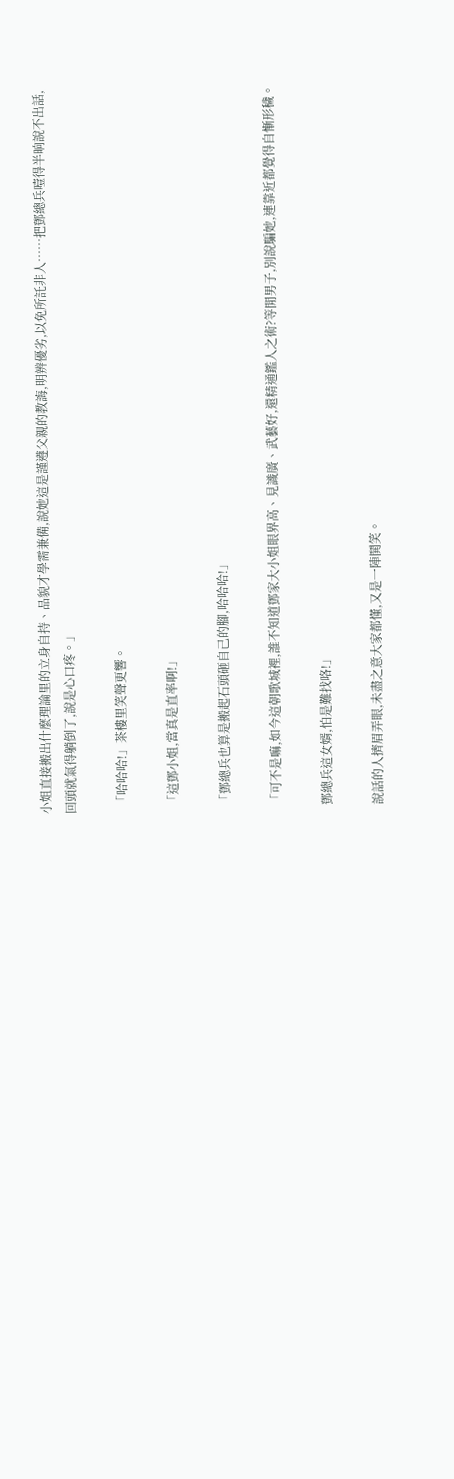小姐直接搬出什麼理論里的立身自持、品貌才學需兼備,說她這是謹遵父親的教誨,明辨優劣,以免所託非人……把鄧總兵噎得半晌說不出話,回頭就氣得躺倒了,說是心口疼。」

  「哈哈哈!」茶樓里笑聲更響。

  「這鄧小姐,當真是直率啊!」

  「鄧總兵也算是搬起石頭砸自己的腳,哈哈哈!」

  「可不是嘛,如今這朝歌城裡,誰不知道鄧家大小姐眼界高、見識廣、武藝好,還精通鑑人之術?等閒男子,別說騙她,連靠近都覺得自慚形穢。

  鄧總兵這女婿,怕是難找咯!」

  說話的人擠眉弄眼,未盡之意大家都懂,又是一陣鬨笑。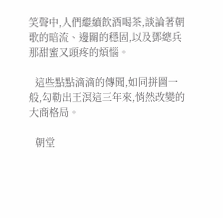笑聲中,人們繼續飲酒喝茶,談論著朝歌的暗流、邊關的穩固,以及鄧總兵那甜蜜又頭疼的煩惱。

  這些點點滴滴的傳聞,如同拼圖一般,勾勒出王溟這三年來,悄然改變的大商格局。

  朝堂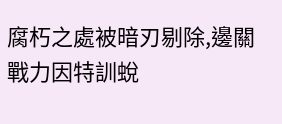腐朽之處被暗刃剔除,邊關戰力因特訓蛻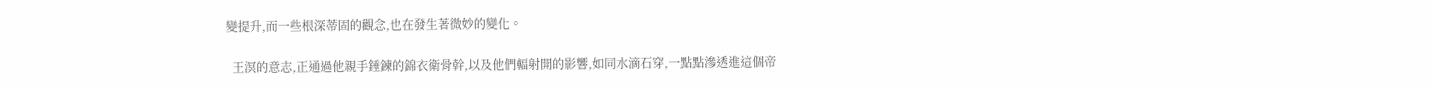變提升,而一些根深蒂固的觀念,也在發生著微妙的變化。

  王溟的意志,正通過他親手錘鍊的錦衣衛骨幹,以及他們輻射開的影響,如同水滴石穿,一點點滲透進這個帝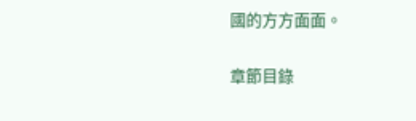國的方方面面。

章節目錄